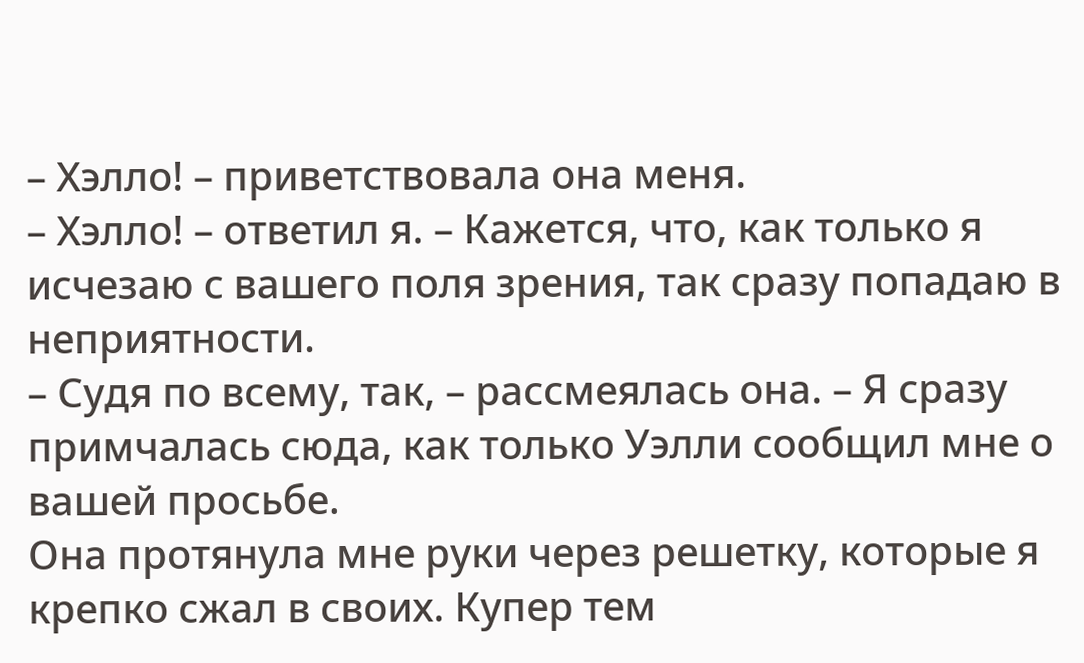– Хэлло! – приветствовала она меня.
– Хэлло! – ответил я. – Кажется, что, как только я исчезаю с вашего поля зрения, так сразу попадаю в неприятности.
– Судя по всему, так, – рассмеялась она. – Я сразу примчалась сюда, как только Уэлли сообщил мне о вашей просьбе.
Она протянула мне руки через решетку, которые я крепко сжал в своих. Купер тем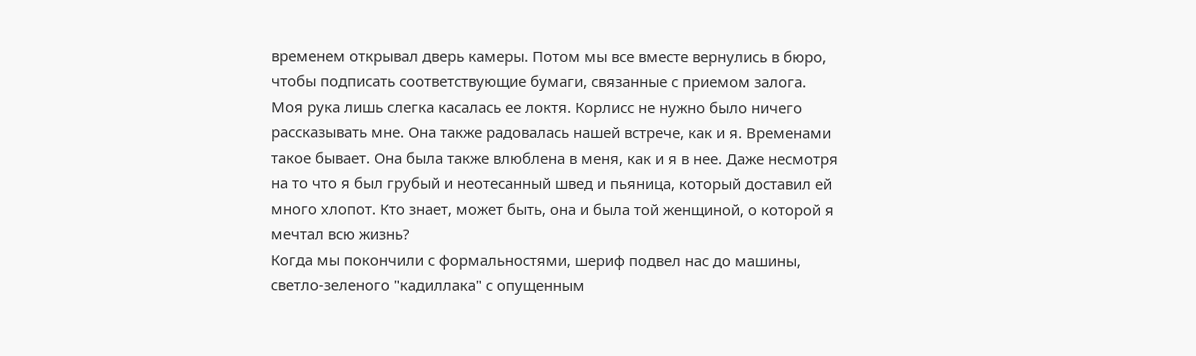временем открывал дверь камеры. Потом мы все вместе вернулись в бюро, чтобы подписать соответствующие бумаги, связанные с приемом залога. Моя рука лишь слегка касалась ее локтя. Корлисс не нужно было ничего рассказывать мне. Она также радовалась нашей встрече, как и я. Временами такое бывает. Она была также влюблена в меня, как и я в нее. Даже несмотря на то что я был грубый и неотесанный швед и пьяница, который доставил ей много хлопот. Кто знает, может быть, она и была той женщиной, о которой я мечтал всю жизнь?
Когда мы покончили с формальностями, шериф подвел нас до машины, светло-зеленого "кадиллака" с опущенным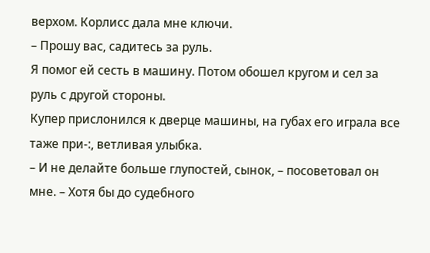верхом. Корлисс дала мне ключи.
– Прошу вас, садитесь за руль.
Я помог ей сесть в машину. Потом обошел кругом и сел за руль с другой стороны.
Купер прислонился к дверце машины, на губах его играла все таже при-:, ветливая улыбка.
– И не делайте больше глупостей, сынок, – посоветовал он мне. – Хотя бы до судебного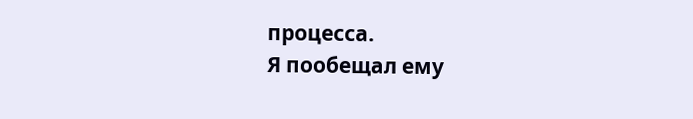процесса.
Я пообещал ему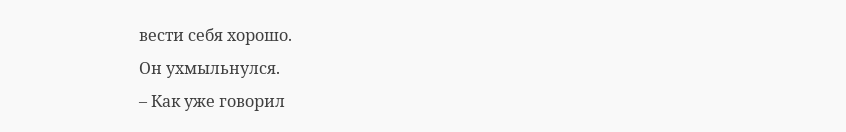вести себя хорошо.
Он ухмыльнулся.
– Как уже говорил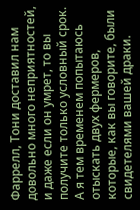Фаррелл, Тони доставил нам довольно много неприятностей, и даже если он умрет, то вы получите только условный срок. А я тем временем попытаюсь отыскать двух фермеров, которые, как вы говорите, были свидетелями вашей драки.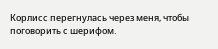Корлисс перегнулась через меня, чтобы поговорить с шерифом.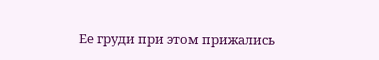Ее груди при этом прижались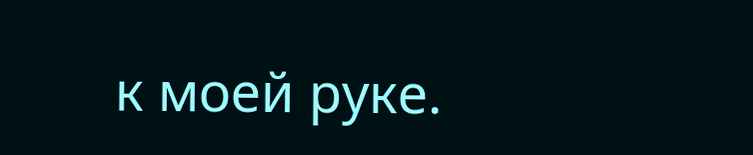к моей руке.